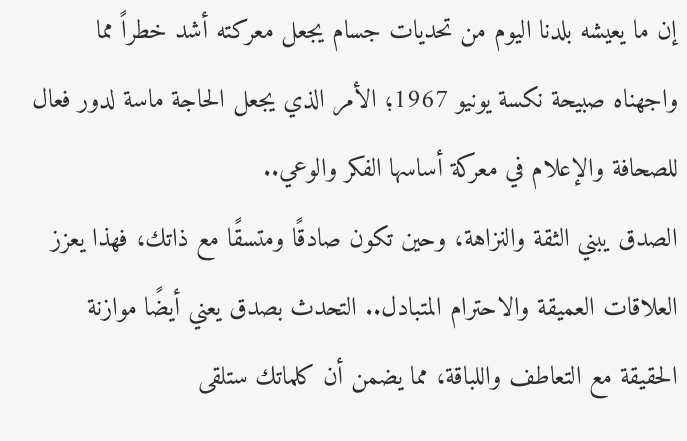إن ما يعيشه بلدنا اليوم من تحديات جسام يجعل معركته أشد خطراً مما واجهناه صبيحة نكسة يونيو 1967؛ الأمر الذي يجعل الحاجة ماسة لدور فعال للصحافة والإعلام في معركة أساسها الفكر والوعي..
الصدق يبني الثقة والنزاهة، وحين تكون صادقًا ومتسقًا مع ذاتك، فهذا يعزز العلاقات العميقة والاحترام المتبادل.. التحدث بصدق يعني أيضًا موازنة الحقيقة مع التعاطف واللباقة، مما يضمن أن كلماتك ستلقى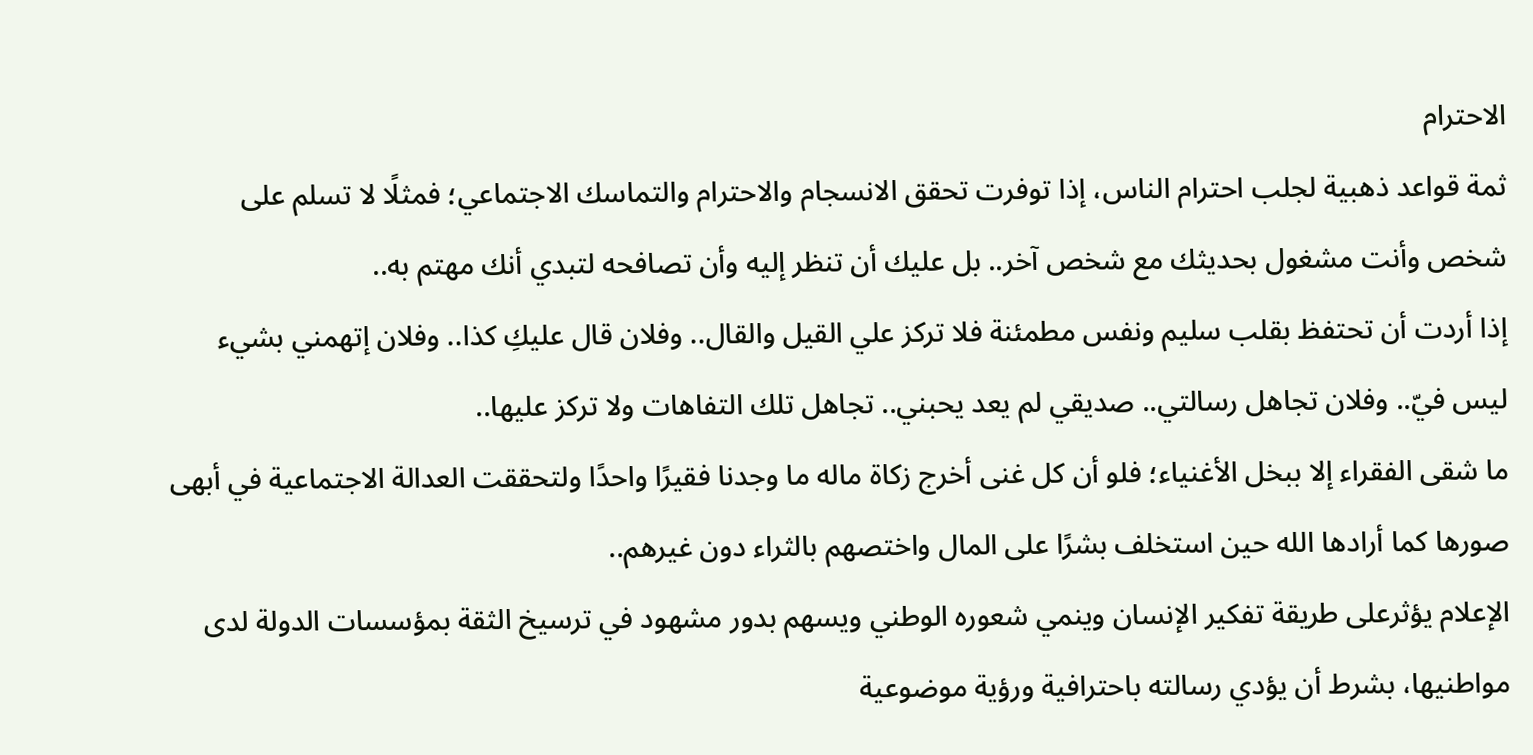الاحترام
ثمة قواعد ذهبية لجلب احترام الناس، إذا توفرت تحقق الانسجام والاحترام والتماسك الاجتماعي؛ فمثلًا لا تسلم على شخص وأنت مشغول بحديثك مع شخص آخر.. بل عليك أن تنظر إليه وأن تصافحه لتبدي أنك مهتم به..
إذا أردت أن تحتفظ بقلب سليم ونفس مطمئنة فلا تركز علي القيل والقال.. وفلان قال عليكِ كذا.. وفلان إتهمني بشيء ليس فيّ.. وفلان تجاهل رسالتي.. صديقي لم يعد يحبني.. تجاهل تلك التفاهات ولا تركز عليها..
ما شقى الفقراء إلا ببخل الأغنياء؛ فلو أن كل غنى أخرج زكاة ماله ما وجدنا فقيرًا واحدًا ولتحققت العدالة الاجتماعية في أبهى صورها كما أرادها الله حين استخلف بشرًا على المال واختصهم بالثراء دون غيرهم..
الإعلام يؤثرعلى طريقة تفكير الإنسان وينمي شعوره الوطني ويسهم بدور مشهود في ترسيخ الثقة بمؤسسات الدولة لدى مواطنيها، بشرط أن يؤدي رسالته باحترافية ورؤية موضوعية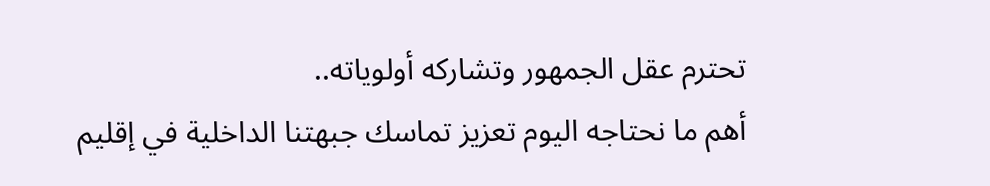تحترم عقل الجمهور وتشاركه أولوياته..
أهم ما نحتاجه اليوم تعزيز تماسك جبهتنا الداخلية في إقليم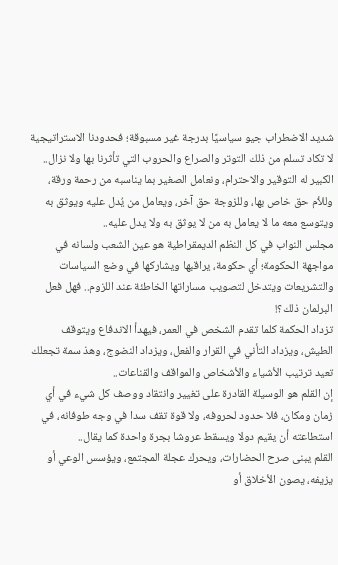شديد الاضطراب جيو سياسيًا بدرجة غير مسبوقة؛ فحدودنا الاستراتيجية لا تكاد تسلم من ذلك التوتر والصراع والحروب التي تأثرنا بها ولا نزال..
الكبير له التوقير والاحترام، ونعامل الصغير بما يناسبه من رحمة ورقة، وللأم حق خاص بها، وللزوجة حق آخر، ويعامل من يُدل عليه ويوثق به ويتوسع معه ما لا يعامل به من لا يوثق به ولا يدل عليه..
مجلس النواب في كل النظم الديمقراطية هو عين الشعب ولسانه في مواجهة الحكومة؛ أي حكومة، يراقبها ويشاركها في وضع السياسات والتشريعات ويتدخل لتصويب مساراتها الخاطئة عند اللزوم.. فهل فعل البرلمان ذلك؟!
تزداد الحكمة كلما تقدم الشخص في العمر، فيهدأ الاندفاع ويتوقف الطيش، ويزداد التأني في القرار والفعل، ويزداد النضوج، وهذ سمة تجعلك تعيد ترتيب الأشياء والأشخاص والمواقف والقناعات..
إن القلم هو الوسيلة القادرة على تغيير وانتقاد ووصف كل شيء في أي زمان ومكان، فلا حدود لحروفه، ولا قوة تقف سدا في وجه طوفانه، في استطاعته أن يقيم دولا ويسقط عروشا بجرة واحدة كما يقال..
القلم يبنى صرح الحضارات، ويحرك عجلة المجتمع، ويؤسس الوعي أو يزيفه، يصون الأخلاق أو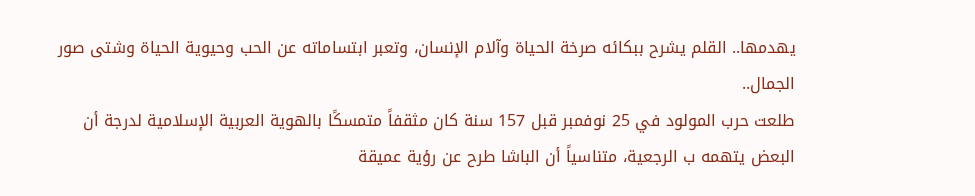يهدمها.. القلم يشرح ببكائه صرخة الحياة وآلام الإنسان، وتعبر ابتساماته عن الحب وحيوية الحياة وشتى صور الجمال..
طلعت حرب المولود في 25 نوفمبر قبل 157 سنة كان مثقفاً متمسكًا بالهوية العربية الإسلامية لدرجة أن البعض يتهمه ب الرجعية، متناسياً أن الباشا طرح عن رؤية عميقة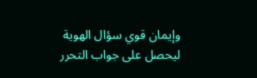وإيمان قوي سؤال الهوية ليحصل على جواب التحرر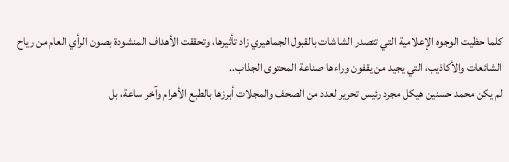كلما حظيت الوجوه الإعلامية التي تتصدر الشاشات بالقبول الجماهيري زاد تأثيرها، وتحققت الأهداف المنشودة بصون الرأي العام من رياح الشائعات والأكاذيب، التي يجيد من يقفون وراءها صناعة المحتوى الجذاب..
لم يكن محمد حسنين هيكل مجرد رئيس تحرير لعدد من الصحف والمجلات أبرزها بالطبع الأهرام وآخر ساعة، بل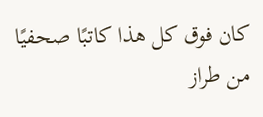كان فوق كل هذا كاتبًا صحفيًا من طراز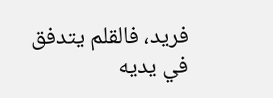فريد، فالقلم يتدفق في يديه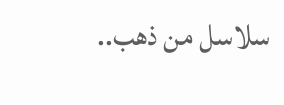سلاسل من ذهب..